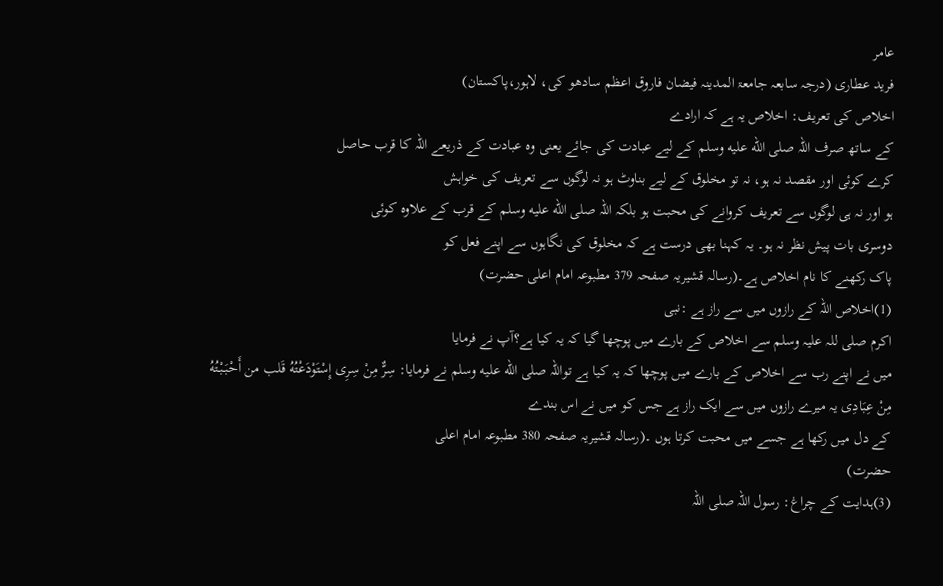عامر
فرید عطاری (درجہ سابعہ جامعۃ المدینہ فیضان فاروق اعظم سادھو کی، لاہور،پاکستان)
اخلاص کی تعریف: اخلاص یہ ہے کہ ارادے
کے ساتھ صرف اللہ صلى الله عليه وسلم کے لیے عبادت کی جائے یعنی وہ عبادت کے ذریعے اللہ کا قرب حاصل
کرے کوئی اور مقصد نہ ہو، نہ تو مخلوق کے لیے بناوٹ ہو نہ لوگوں سے تعریف کی خواہش
ہو اور نہ ہی لوگوں سے تعریف کروانے کی محبت ہو بلکہ اللہ صلى الله عليه وسلم کے قرب کے علاوہ کوئی
دوسری بات پیش نظر نہ ہو۔ یہ کہنا بھی درست ہے کہ مخلوق کی نگاہوں سے اپنے فعل کو
پاک رکھنے کا نام اخلاص ہے۔(رسالہ قشیریہ صفحہ 379 مطبوعہ امام اعلی حضرت)
(1)اخلاص اللہ کے رازوں میں سے راز ہے :نبی
اکرم صلی للہ علیہ وسلم سے اخلاص کے بارے میں پوچھا گیا کہ یہ کیا ہے؟آپ نے فرمایا
میں نے اپنے رب سے اخلاص کے بارے میں پوچھا کہ یہ کیا ہے تواللہ صلى الله عليه وسلم نے فرمایا: سِرٌّ مِنْ سِرِى إِسْتَوْدَعْتُهُ قَلب من أَحْبَبْتُهُ
مِنْ عِبَادِی یہ میرے رازوں میں سے ایک راز ہے جس کو میں نے اس بندے
کے دل میں رکھا ہے جسے میں محبت کرتا ہوں ۔(رسالہ قشیریہ صفحہ 380 مطبوعہ امام اعلی
حضرت)
(3)ہدایت کے چراغ: رسول اللہ صلی اللہ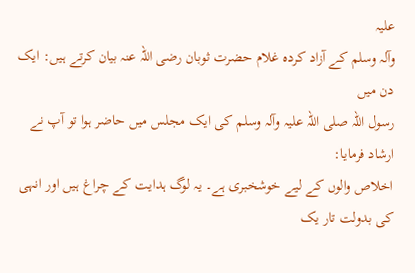علیہ
وآلہ وسلم کے آزاد کردہ غلام حضرت ثوبان رضی اللہ عنہ بیان کرتے ہیں: ایک دن میں
رسول اللہ صلی اللہ علیہ وآلہ وسلم کی ایک مجلس میں حاضر ہوا تو آپ نے ارشاد فرمایا:
اخلاص والوں کے لیے خوشخبری ہے۔ یہ لوگ ہدایت کے چراغ ہیں اور انہی کی بدولت تار یک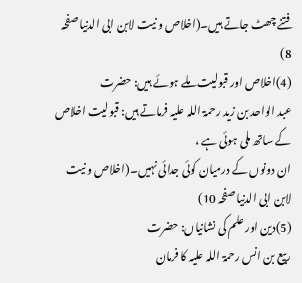فتنے چھٹ جاتے ہیں۔(اخلاص و نیت لابن ابی الدنیا صفحہ 8)
(4)اخلاص اور قبولیت ملے ہوئے ہیں: حضرت
عبد الواحد بن زید رحمۃ اللہ علیہ فرماتے ہیں: قبولیت اخلاص کے ساتھ ملی ہوئی ہے ،
ان دونوں کے درمیان کوئی جدائی نہیں۔(اخلاص و نیت لابن ابی الدنیا صفحہ 10)
(5)دین اور علم کی نشانیاں: حضرت
ربیع بن انس رحمۃ اللہ علیہ کا فرمان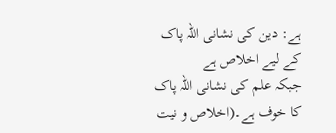ہے: دین کی نشانی اللہ پاک کے لیے اخلاص ہے
جبکہ علم کی نشانی اللہ پاک کا خوف ہے۔(اخلاص و نیت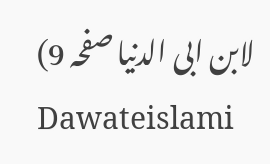لابن ابی الدنیا صفحہ 9)
Dawateislami